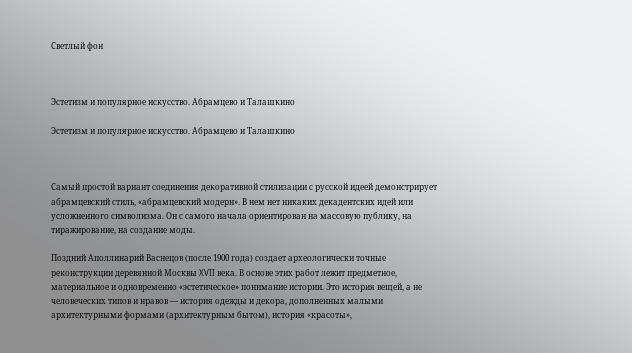Светлый фон



Эстетизм и популярное искусство. Абрамцево и Талашкино

Эстетизм и популярное искусство. Абрамцево и Талашкино



Самый простой вариант соединения декоративной стилизации с русской идеей демонстрирует абрамцевский стиль, «абрамцевский модерн». В нем нет никаких декадентских идей или усложненного символизма. Он с самого начала ориентирован на массовую публику, на тиражирование, на создание моды.

Поздний Аполлинарий Васнецов (после 1900 года) создает археологически точные реконструкции деревянной Москвы XVII века. В основе этих работ лежит предметное, материальное и одновременно «эстетическое» понимание истории. Это история вещей, а не человеческих типов и нравов — история одежды и декора, дополненных малыми архитектурными формами (архитектурным бытом), история «красоты»,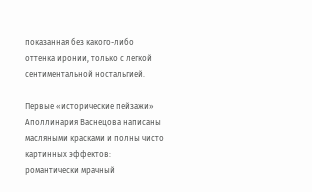показанная без какого-либо оттенка иронии, только с легкой сентиментальной ностальгией.

Первые «исторические пейзажи» Аполлинария Васнецова написаны масляными красками и полны чисто картинных эффектов: романтически мрачный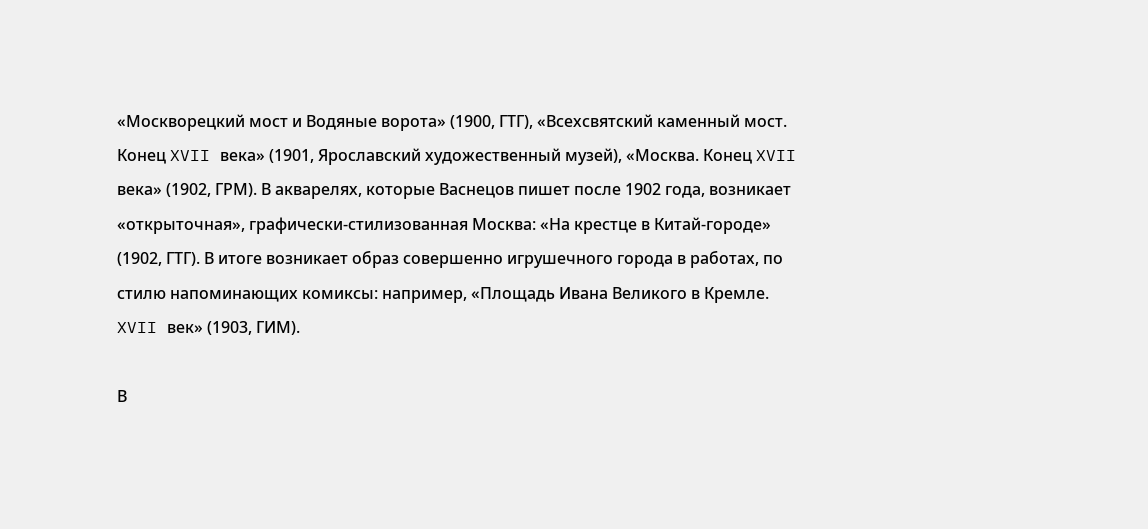«Москворецкий мост и Водяные ворота» (1900, ГТГ), «Всехсвятский каменный мост. Конец XVII века» (1901, Ярославский художественный музей), «Москва. Конец XVII века» (1902, ГРМ). В акварелях, которые Васнецов пишет после 1902 года, возникает «открыточная», графически-стилизованная Москва: «На крестце в Китай-городе» (1902, ГТГ). В итоге возникает образ совершенно игрушечного города в работах, по стилю напоминающих комиксы: например, «Площадь Ивана Великого в Кремле. XVII век» (1903, ГИМ).

В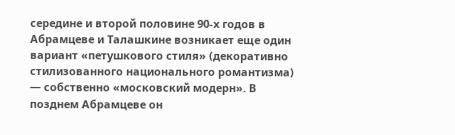середине и второй половине 90-х годов в Абрамцеве и Талашкине возникает еще один вариант «петушкового стиля» (декоративно стилизованного национального романтизма) — собственно «московский модерн». В позднем Абрамцеве он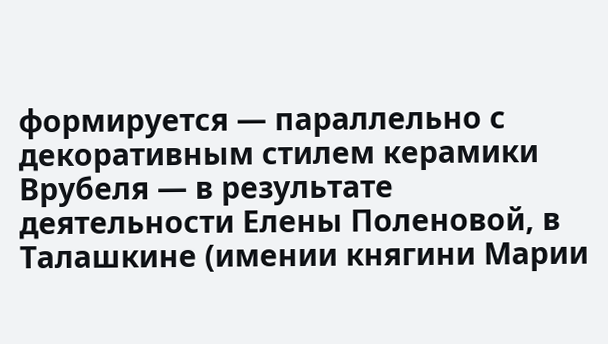формируется — параллельно с декоративным стилем керамики Врубеля — в результате деятельности Елены Поленовой, в Талашкине (имении княгини Марии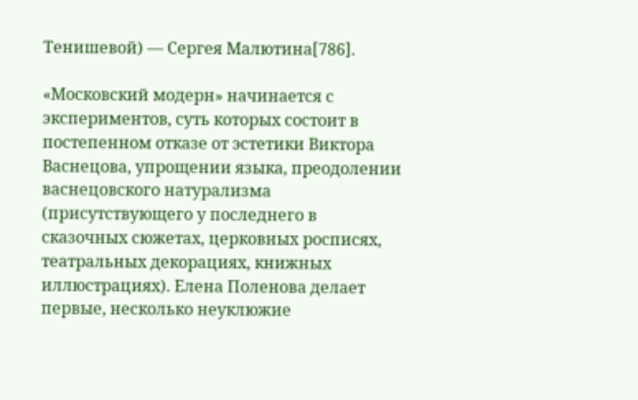Тенишевой) — Сергея Малютина[786].

«Московский модерн» начинается с экспериментов, суть которых состоит в постепенном отказе от эстетики Виктора Васнецова, упрощении языка, преодолении васнецовского натурализма (присутствующего у последнего в сказочных сюжетах, церковных росписях, театральных декорациях, книжных иллюстрациях). Елена Поленова делает первые, несколько неуклюжие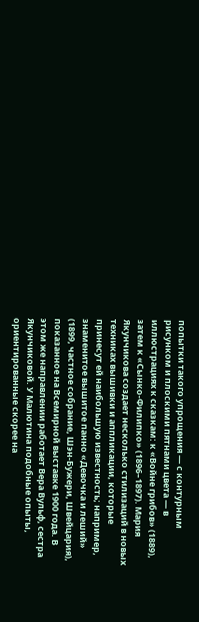попытки такого упрощения — с контурным рисунком и плоскими пятнами цвета — в иллюстрациях к сказкам: к «Войне грибов» (1889), затем к «Сынко-Филипко» (1896–1897). Мария Якунчикова создает несколько стилизаций в новых техниках вышивки и аппликации, которые принесут ей наибольшую известность; например, знаменитое вышитое панно «Девочка и леший» (1899, частное собрание, Шэн-Бужери, Швейцария), показанное на Всемирной выставке 1900 года. В этом же направлении работает Вера Вульф, сестра Якунчиковой. У Малютина подобные опыты, ориентированные скорее на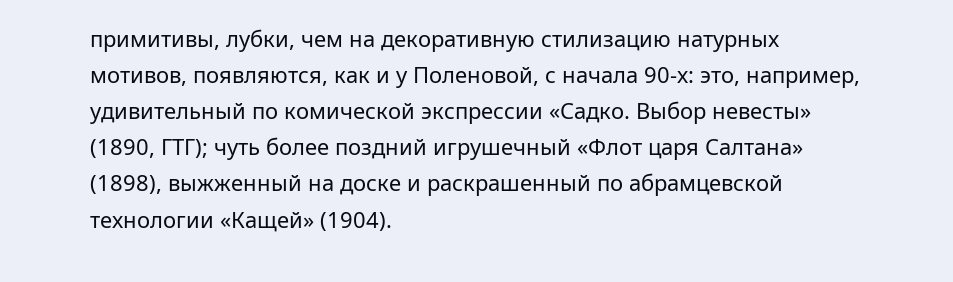примитивы, лубки, чем на декоративную стилизацию натурных мотивов, появляются, как и у Поленовой, с начала 90-х: это, например, удивительный по комической экспрессии «Садко. Выбор невесты» (1890, ГТГ); чуть более поздний игрушечный «Флот царя Салтана» (1898), выжженный на доске и раскрашенный по абрамцевской технологии «Кащей» (1904).